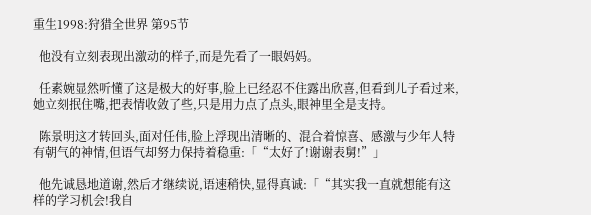重生1998:狩猎全世界 第95节

  他没有立刻表现出激动的样子,而是先看了一眼妈妈。

  任素婉显然听懂了这是极大的好事,脸上已经忍不住露出欣喜,但看到儿子看过来,她立刻抿住嘴,把表情收敛了些,只是用力点了点头,眼神里全是支持。

  陈景明这才转回头,面对任伟,脸上浮现出清晰的、混合着惊喜、感激与少年人特有朝气的神情,但语气却努力保持着稳重:「“太好了!谢谢表舅!”」

  他先诚恳地道谢,然后才继续说,语速稍快,显得真诚:「“其实我一直就想能有这样的学习机会!我自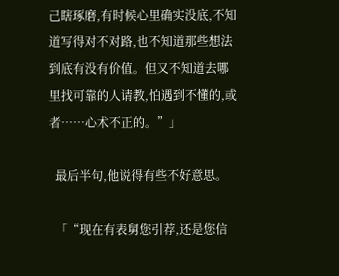己瞎琢磨,有时候心里确实没底,不知道写得对不对路,也不知道那些想法到底有没有价值。但又不知道去哪里找可靠的人请教,怕遇到不懂的,或者……心术不正的。”」

  最后半句,他说得有些不好意思。

  「“现在有表舅您引荐,还是您信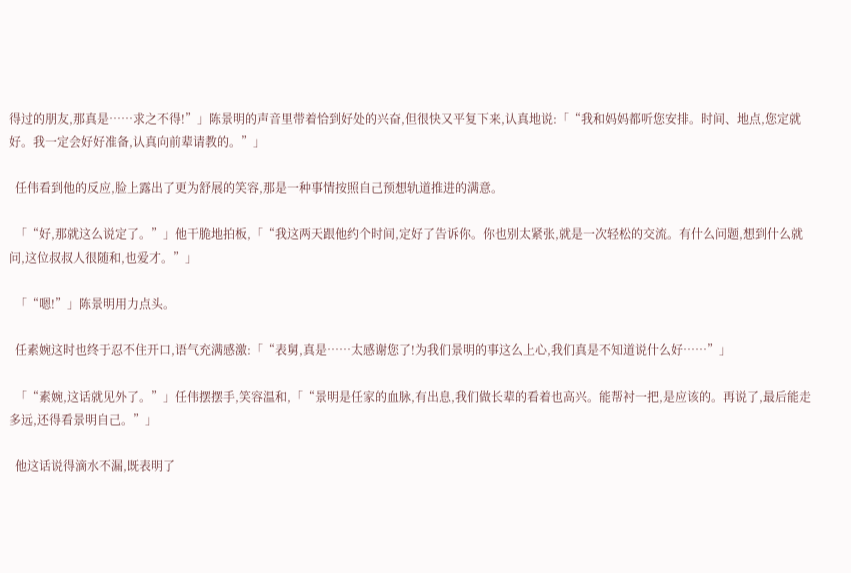得过的朋友,那真是……求之不得!”」陈景明的声音里带着恰到好处的兴奋,但很快又平复下来,认真地说:「“我和妈妈都听您安排。时间、地点,您定就好。我一定会好好准备,认真向前辈请教的。”」

  任伟看到他的反应,脸上露出了更为舒展的笑容,那是一种事情按照自己预想轨道推进的满意。

  「“好,那就这么说定了。”」他干脆地拍板,「“我这两天跟他约个时间,定好了告诉你。你也别太紧张,就是一次轻松的交流。有什么问题,想到什么就问,这位叔叔人很随和,也爱才。”」

  「“嗯!”」陈景明用力点头。

  任素婉这时也终于忍不住开口,语气充满感激:「“表舅,真是……太感谢您了!为我们景明的事这么上心,我们真是不知道说什么好……”」

  「“素婉,这话就见外了。”」任伟摆摆手,笑容温和,「“景明是任家的血脉,有出息,我们做长辈的看着也高兴。能帮衬一把,是应该的。再说了,最后能走多远,还得看景明自己。”」

  他这话说得滴水不漏,既表明了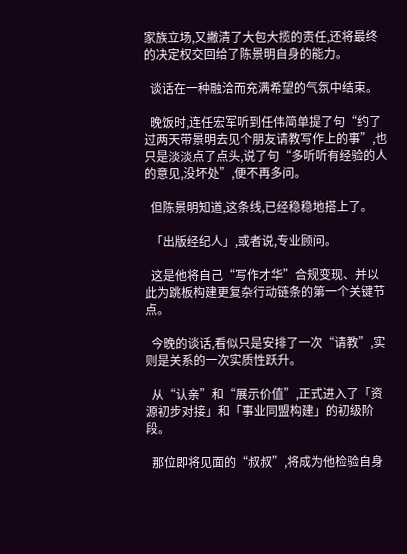家族立场,又撇清了大包大揽的责任,还将最终的决定权交回给了陈景明自身的能力。

  谈话在一种融洽而充满希望的气氛中结束。

  晚饭时,连任宏军听到任伟简单提了句“约了过两天带景明去见个朋友请教写作上的事”,也只是淡淡点了点头,说了句“多听听有经验的人的意见,没坏处”,便不再多问。

  但陈景明知道,这条线,已经稳稳地搭上了。

  「出版经纪人」,或者说,专业顾问。

  这是他将自己“写作才华”合规变现、并以此为跳板构建更复杂行动链条的第一个关键节点。

  今晚的谈话,看似只是安排了一次“请教”,实则是关系的一次实质性跃升。

  从“认亲”和“展示价值”,正式进入了「资源初步对接」和「事业同盟构建」的初级阶段。

  那位即将见面的“叔叔”,将成为他检验自身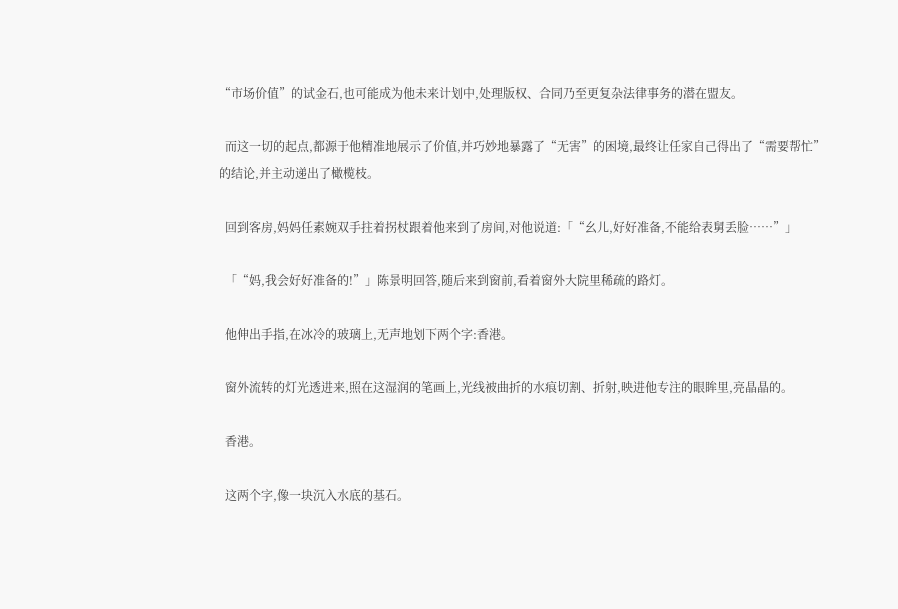“市场价值”的试金石,也可能成为他未来计划中,处理版权、合同乃至更复杂法律事务的潜在盟友。

  而这一切的起点,都源于他精准地展示了价值,并巧妙地暴露了“无害”的困境,最终让任家自己得出了“需要帮忙”的结论,并主动递出了橄榄枝。

  回到客房,妈妈任素婉双手拄着拐杖跟着他来到了房间,对他说道:「“幺儿,好好准备,不能给表舅丢脸……”」

  「“妈,我会好好准备的!”」陈景明回答,随后来到窗前,看着窗外大院里稀疏的路灯。

  他伸出手指,在冰冷的玻璃上,无声地划下两个字:香港。

  窗外流转的灯光透进来,照在这湿润的笔画上,光线被曲折的水痕切割、折射,映进他专注的眼眸里,亮晶晶的。

  香港。

  这两个字,像一块沉入水底的基石。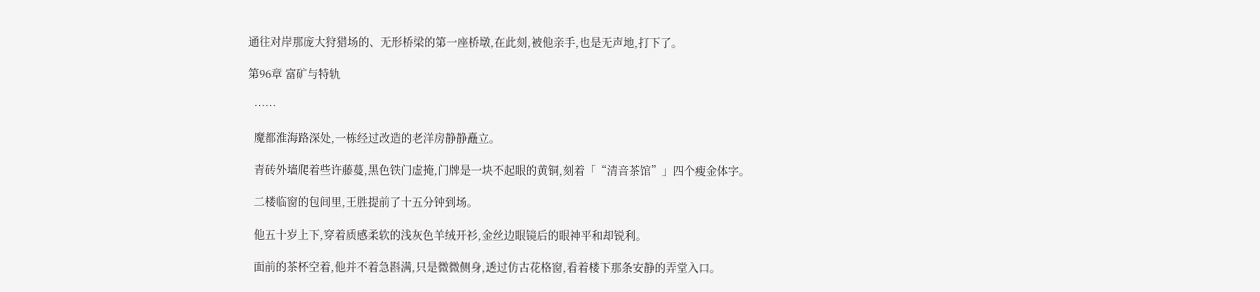通往对岸那庞大狩猎场的、无形桥梁的第一座桥墩,在此刻,被他亲手,也是无声地,打下了。

第96章 富矿与特轨

  ……

  魔都淮海路深处,一栋经过改造的老洋房静静矗立。

  青砖外墙爬着些许藤蔓,黑色铁门虚掩,门牌是一块不起眼的黄铜,刻着「“清音茶馆”」四个瘦金体字。

  二楼临窗的包间里,王胜提前了十五分钟到场。

  他五十岁上下,穿着质感柔软的浅灰色羊绒开衫,金丝边眼镜后的眼神平和却锐利。

  面前的茶杯空着,他并不着急斟满,只是微微侧身,透过仿古花格窗,看着楼下那条安静的弄堂入口。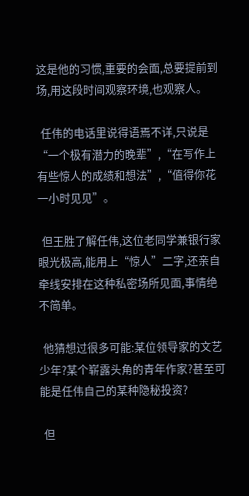这是他的习惯,重要的会面,总要提前到场,用这段时间观察环境,也观察人。

  任伟的电话里说得语焉不详,只说是“一个极有潜力的晚辈”,“在写作上有些惊人的成绩和想法”,“值得你花一小时见见”。

  但王胜了解任伟,这位老同学兼银行家眼光极高,能用上“惊人”二字,还亲自牵线安排在这种私密场所见面,事情绝不简单。

  他猜想过很多可能:某位领导家的文艺少年?某个崭露头角的青年作家?甚至可能是任伟自己的某种隐秘投资?

  但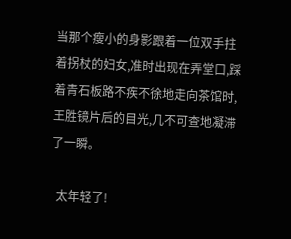当那个瘦小的身影跟着一位双手拄着拐杖的妇女,准时出现在弄堂口,踩着青石板路不疾不徐地走向茶馆时,王胜镜片后的目光,几不可查地凝滞了一瞬。

  太年轻了!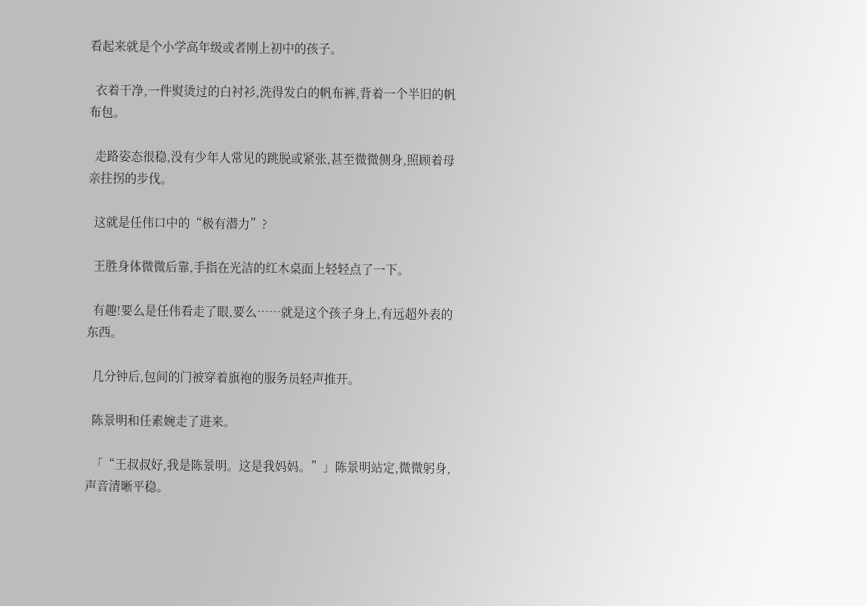看起来就是个小学高年级或者刚上初中的孩子。

  衣着干净,一件熨烫过的白衬衫,洗得发白的帆布裤,背着一个半旧的帆布包。

  走路姿态很稳,没有少年人常见的跳脱或紧张,甚至微微侧身,照顾着母亲拄拐的步伐。

  这就是任伟口中的“极有潜力”?

  王胜身体微微后靠,手指在光洁的红木桌面上轻轻点了一下。

  有趣!要么是任伟看走了眼,要么……就是这个孩子身上,有远超外表的东西。

  几分钟后,包间的门被穿着旗袍的服务员轻声推开。

  陈景明和任素婉走了进来。

  「“王叔叔好,我是陈景明。这是我妈妈。”」陈景明站定,微微躬身,声音清晰平稳。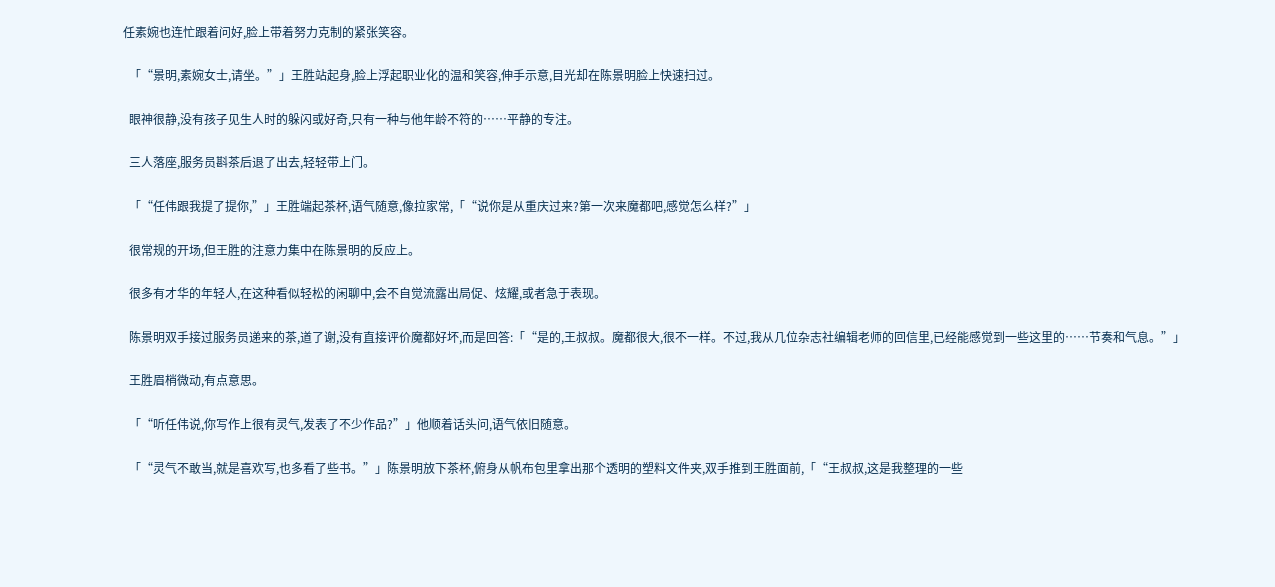任素婉也连忙跟着问好,脸上带着努力克制的紧张笑容。

  「“景明,素婉女士,请坐。”」王胜站起身,脸上浮起职业化的温和笑容,伸手示意,目光却在陈景明脸上快速扫过。

  眼神很静,没有孩子见生人时的躲闪或好奇,只有一种与他年龄不符的……平静的专注。

  三人落座,服务员斟茶后退了出去,轻轻带上门。

  「“任伟跟我提了提你,”」王胜端起茶杯,语气随意,像拉家常,「“说你是从重庆过来?第一次来魔都吧,感觉怎么样?”」

  很常规的开场,但王胜的注意力集中在陈景明的反应上。

  很多有才华的年轻人,在这种看似轻松的闲聊中,会不自觉流露出局促、炫耀,或者急于表现。

  陈景明双手接过服务员递来的茶,道了谢,没有直接评价魔都好坏,而是回答:「“是的,王叔叔。魔都很大,很不一样。不过,我从几位杂志社编辑老师的回信里,已经能感觉到一些这里的……节奏和气息。”」

  王胜眉梢微动,有点意思。

  「“听任伟说,你写作上很有灵气,发表了不少作品?”」他顺着话头问,语气依旧随意。

  「“灵气不敢当,就是喜欢写,也多看了些书。”」陈景明放下茶杯,俯身从帆布包里拿出那个透明的塑料文件夹,双手推到王胜面前,「“王叔叔,这是我整理的一些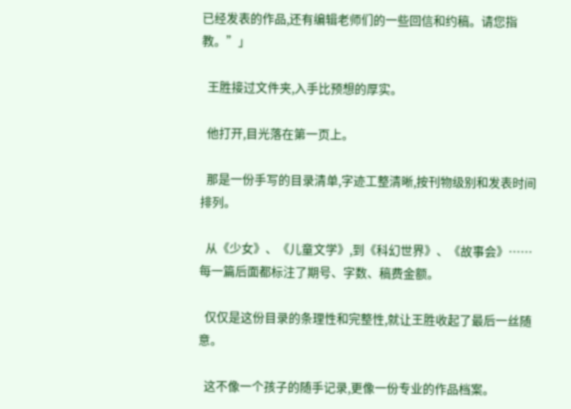已经发表的作品,还有编辑老师们的一些回信和约稿。请您指教。”」

  王胜接过文件夹,入手比预想的厚实。

  他打开,目光落在第一页上。

  那是一份手写的目录清单,字迹工整清晰,按刊物级别和发表时间排列。

  从《少女》、《儿童文学》,到《科幻世界》、《故事会》……每一篇后面都标注了期号、字数、稿费金额。

  仅仅是这份目录的条理性和完整性,就让王胜收起了最后一丝随意。

  这不像一个孩子的随手记录,更像一份专业的作品档案。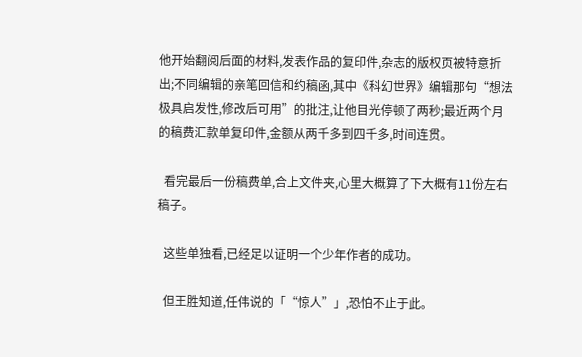他开始翻阅后面的材料,发表作品的复印件,杂志的版权页被特意折出;不同编辑的亲笔回信和约稿函,其中《科幻世界》编辑那句“想法极具启发性,修改后可用”的批注,让他目光停顿了两秒;最近两个月的稿费汇款单复印件,金额从两千多到四千多,时间连贯。

  看完最后一份稿费单,合上文件夹,心里大概算了下大概有11份左右稿子。

  这些单独看,已经足以证明一个少年作者的成功。

  但王胜知道,任伟说的「“惊人”」,恐怕不止于此。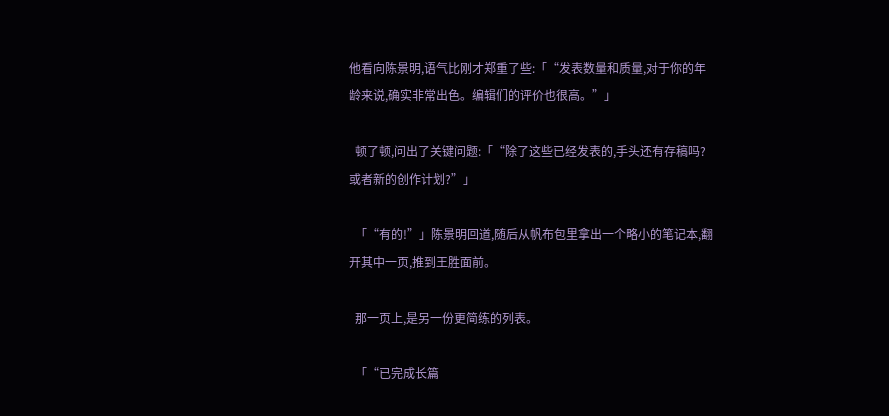他看向陈景明,语气比刚才郑重了些:「“发表数量和质量,对于你的年龄来说,确实非常出色。编辑们的评价也很高。”」

  顿了顿,问出了关键问题:「“除了这些已经发表的,手头还有存稿吗?或者新的创作计划?”」

  「“有的!”」陈景明回道,随后从帆布包里拿出一个略小的笔记本,翻开其中一页,推到王胜面前。

  那一页上,是另一份更简练的列表。

  「“已完成长篇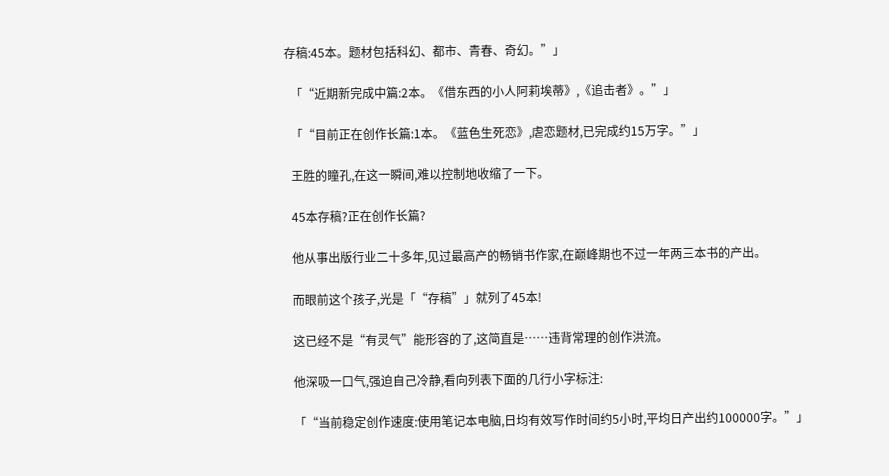存稿:45本。题材包括科幻、都市、青春、奇幻。”」

  「“近期新完成中篇:2本。《借东西的小人阿莉埃蒂》,《追击者》。”」

  「“目前正在创作长篇:1本。《蓝色生死恋》,虐恋题材,已完成约15万字。”」

  王胜的瞳孔,在这一瞬间,难以控制地收缩了一下。

  45本存稿?正在创作长篇?

  他从事出版行业二十多年,见过最高产的畅销书作家,在巅峰期也不过一年两三本书的产出。

  而眼前这个孩子,光是「“存稿”」就列了45本!

  这已经不是“有灵气”能形容的了,这简直是……违背常理的创作洪流。

  他深吸一口气,强迫自己冷静,看向列表下面的几行小字标注:

  「“当前稳定创作速度:使用笔记本电脑,日均有效写作时间约5小时,平均日产出约100000字。”」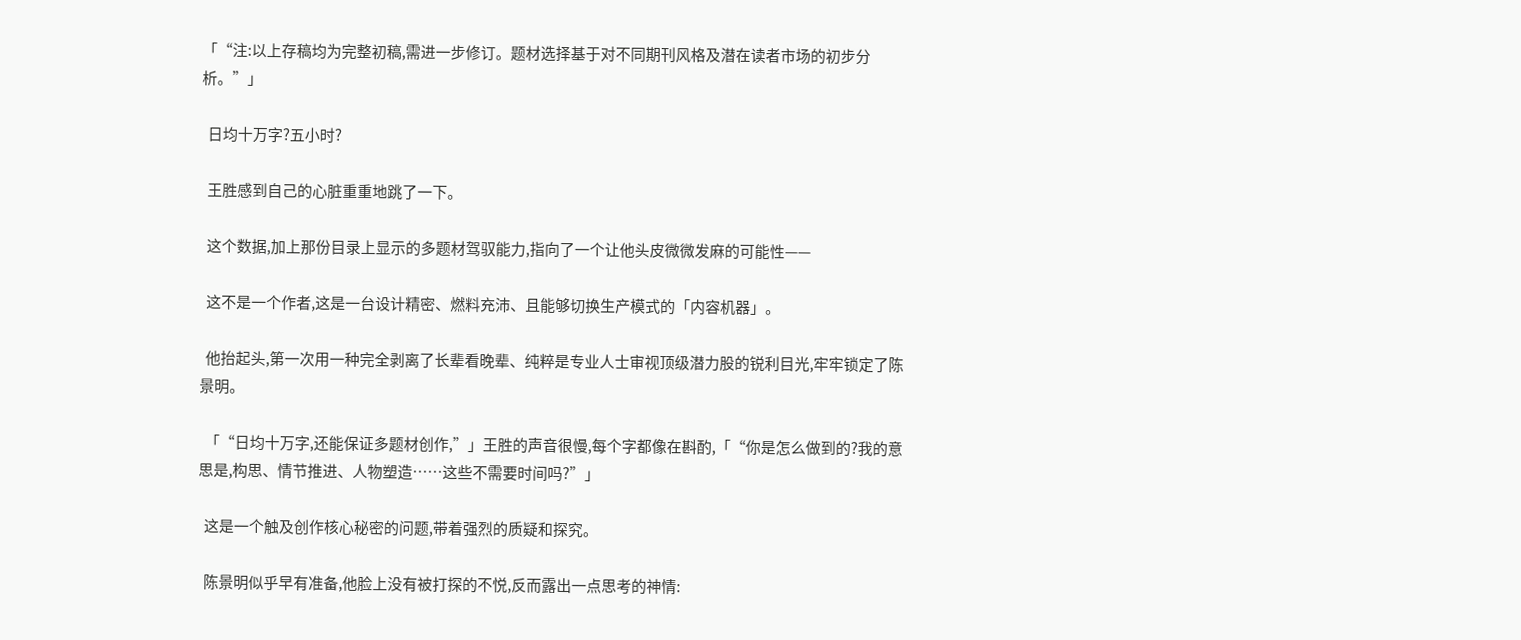「“注:以上存稿均为完整初稿,需进一步修订。题材选择基于对不同期刊风格及潜在读者市场的初步分析。”」

  日均十万字?五小时?

  王胜感到自己的心脏重重地跳了一下。

  这个数据,加上那份目录上显示的多题材驾驭能力,指向了一个让他头皮微微发麻的可能性——

  这不是一个作者,这是一台设计精密、燃料充沛、且能够切换生产模式的「内容机器」。

  他抬起头,第一次用一种完全剥离了长辈看晚辈、纯粹是专业人士审视顶级潜力股的锐利目光,牢牢锁定了陈景明。

  「“日均十万字,还能保证多题材创作,”」王胜的声音很慢,每个字都像在斟酌,「“你是怎么做到的?我的意思是,构思、情节推进、人物塑造……这些不需要时间吗?”」

  这是一个触及创作核心秘密的问题,带着强烈的质疑和探究。

  陈景明似乎早有准备,他脸上没有被打探的不悦,反而露出一点思考的神情: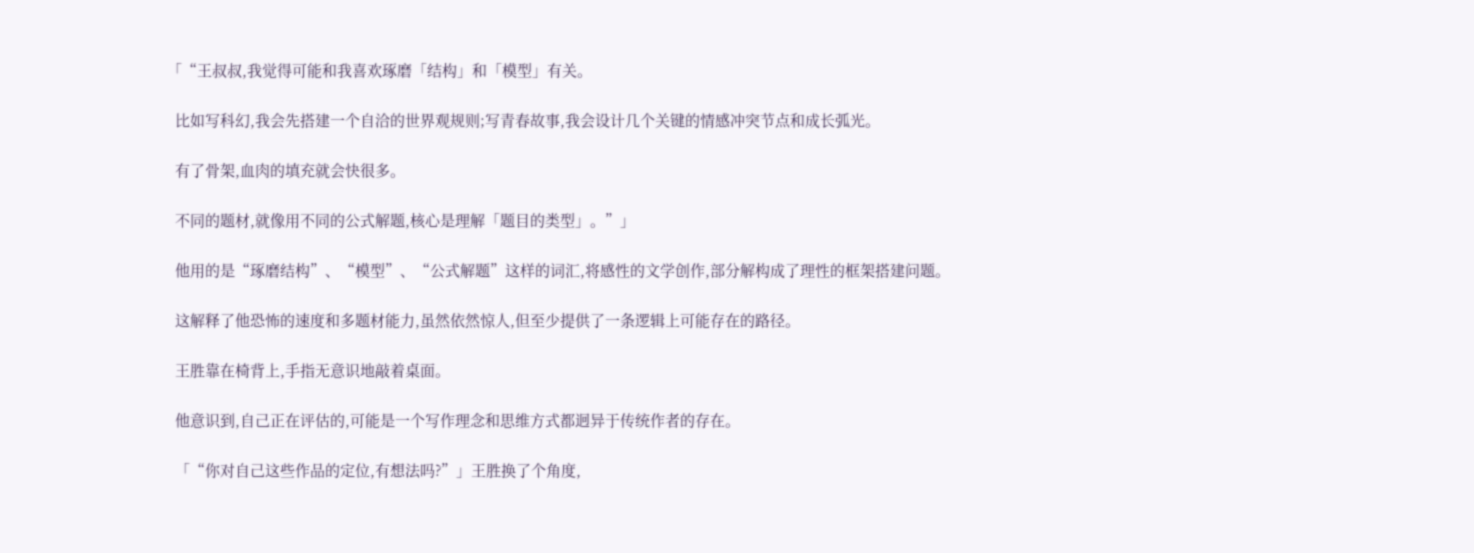「“王叔叔,我觉得可能和我喜欢琢磨「结构」和「模型」有关。

  比如写科幻,我会先搭建一个自洽的世界观规则;写青春故事,我会设计几个关键的情感冲突节点和成长弧光。

  有了骨架,血肉的填充就会快很多。

  不同的题材,就像用不同的公式解题,核心是理解「题目的类型」。”」

  他用的是“琢磨结构”、“模型”、“公式解题”这样的词汇,将感性的文学创作,部分解构成了理性的框架搭建问题。

  这解释了他恐怖的速度和多题材能力,虽然依然惊人,但至少提供了一条逻辑上可能存在的路径。

  王胜靠在椅背上,手指无意识地敲着桌面。

  他意识到,自己正在评估的,可能是一个写作理念和思维方式都迥异于传统作者的存在。

  「“你对自己这些作品的定位,有想法吗?”」王胜换了个角度,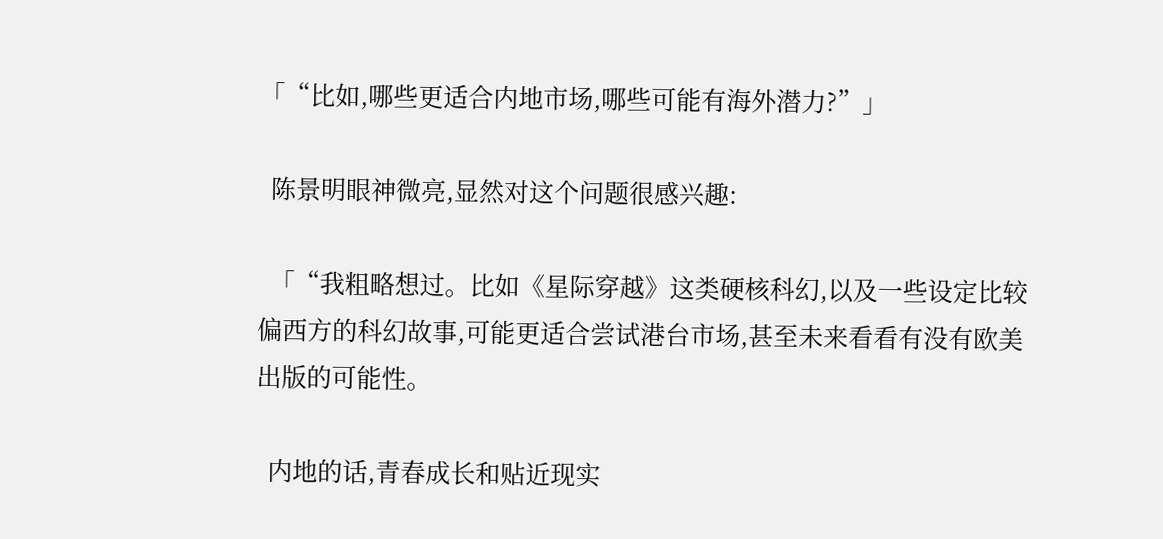「“比如,哪些更适合内地市场,哪些可能有海外潜力?”」

  陈景明眼神微亮,显然对这个问题很感兴趣:

  「“我粗略想过。比如《星际穿越》这类硬核科幻,以及一些设定比较偏西方的科幻故事,可能更适合尝试港台市场,甚至未来看看有没有欧美出版的可能性。

  内地的话,青春成长和贴近现实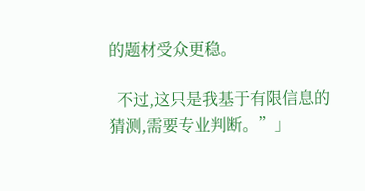的题材受众更稳。

  不过,这只是我基于有限信息的猜测,需要专业判断。”」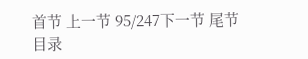首节 上一节 95/247下一节 尾节 目录